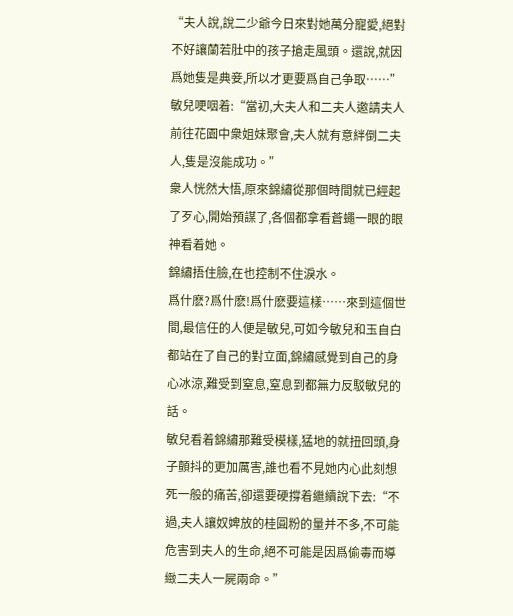“夫人說,說二少爺今日來對她萬分寵愛,絕對不好讓蘭若肚中的孩子搶走風頭。還說,就因爲她隻是典妾,所以才更要爲自己争取……”敏兒哽咽着:“當初,大夫人和二夫人邀請夫人前往花園中衆姐妹聚會,夫人就有意絆倒二夫人,隻是沒能成功。”
衆人恍然大悟,原來錦繡從那個時間就已經起了歹心,開始預謀了,各個都拿看蒼蠅一眼的眼神看着她。
錦繡捂住臉,在也控制不住淚水。
爲什麽?爲什麽!爲什麽要這樣……來到這個世間,最信任的人便是敏兒,可如今敏兒和玉自白都站在了自己的對立面,錦繡感覺到自己的身心冰涼,難受到窒息,窒息到都無力反駁敏兒的話。
敏兒看着錦繡那難受模樣,猛地的就扭回頭,身子顫抖的更加厲害,誰也看不見她内心此刻想死一般的痛苦,卻還要硬撐着繼續說下去:“不過,夫人讓奴婢放的桂圓粉的量并不多,不可能危害到夫人的生命,絕不可能是因爲偷毒而導緻二夫人一屍兩命。”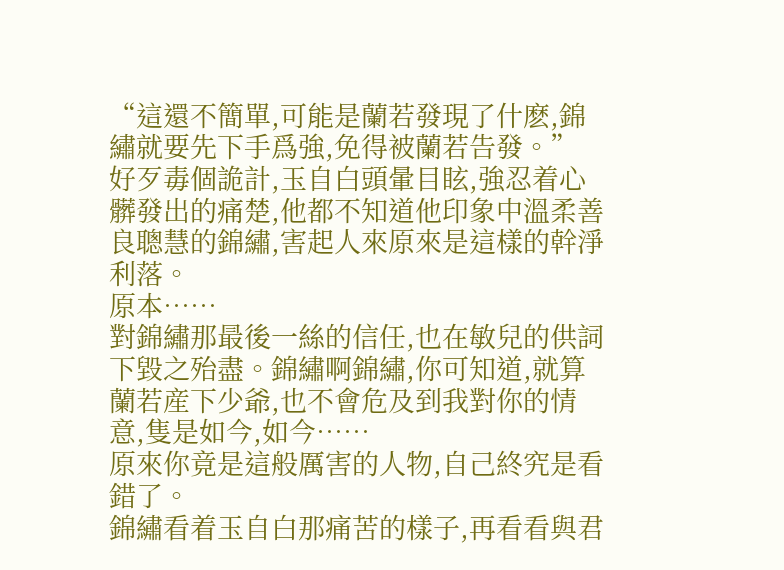“這還不簡單,可能是蘭若發現了什麽,錦繡就要先下手爲強,免得被蘭若告發。”
好歹毒個詭計,玉自白頭暈目眩,強忍着心髒發出的痛楚,他都不知道他印象中溫柔善良聰慧的錦繡,害起人來原來是這樣的幹淨利落。
原本……
對錦繡那最後一絲的信任,也在敏兒的供詞下毀之殆盡。錦繡啊錦繡,你可知道,就算蘭若産下少爺,也不會危及到我對你的情意,隻是如今,如今……
原來你竟是這般厲害的人物,自己終究是看錯了。
錦繡看着玉自白那痛苦的樣子,再看看與君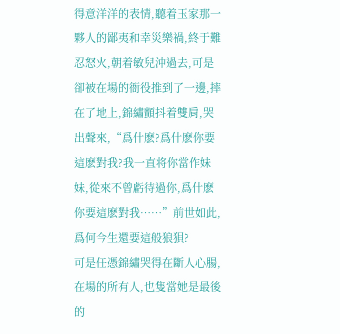得意洋洋的表情,聽着玉家那一夥人的鄙夷和幸災樂禍,終于難忍怒火,朝着敏兒沖過去,可是卻被在場的衙役推到了一邊,摔在了地上,錦繡顫抖着雙肩,哭出聲來,“爲什麽?爲什麽你要這麽對我?我一直将你當作妹妹,從來不曾虧待過你,爲什麽你要這麽對我……”前世如此,爲何今生還要這般狼狽?
可是任憑錦繡哭得在斷人心腸,在場的所有人,也隻當她是最後的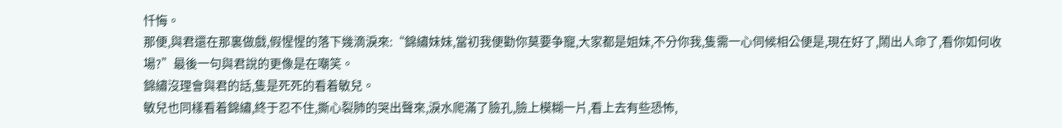忏悔。
那便,與君還在那裏做戲,假惺惺的落下幾滴淚來:“錦繡妹妹,當初我便勸你莫要争寵,大家都是姐妹,不分你我,隻需一心伺候相公便是,現在好了,鬧出人命了,看你如何收場?”最後一句與君說的更像是在嘲笑。
錦繡沒理會與君的話,隻是死死的看着敏兒。
敏兒也同樣看着錦繡,終于忍不住,撕心裂肺的哭出聲來,淚水爬滿了臉孔,臉上模糊一片,看上去有些恐怖,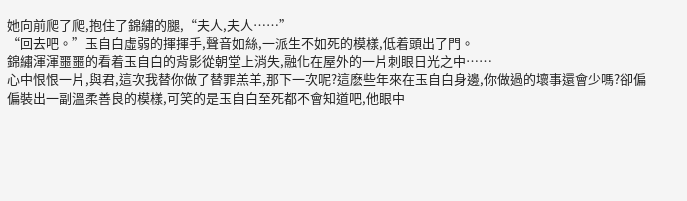她向前爬了爬,抱住了錦繡的腿,“夫人,夫人……”
“回去吧。”玉自白虛弱的揮揮手,聲音如絲,一派生不如死的模樣,低着頭出了門。
錦繡渾渾噩噩的看着玉自白的背影從朝堂上消失,融化在屋外的一片刺眼日光之中……
心中恨恨一片,與君,這次我替你做了替罪羔羊,那下一次呢?這麽些年來在玉自白身邊,你做過的壞事還會少嗎?卻偏偏裝出一副溫柔善良的模樣,可笑的是玉自白至死都不會知道吧,他眼中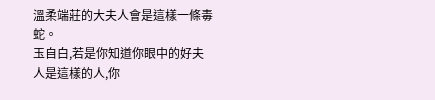溫柔端莊的大夫人會是這樣一條毒蛇。
玉自白,若是你知道你眼中的好夫人是這樣的人,你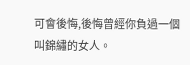可會後悔,後悔曾經你負過一個叫錦繡的女人。